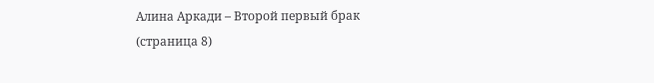Алина Аркади – Второй первый брак (страница 8)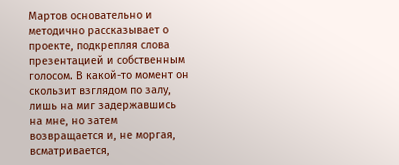Мартов основательно и методично рассказывает о проекте, подкрепляя слова презентацией и собственным голосом. В какой-то момент он скользит взглядом по залу, лишь на миг задержавшись на мне, но затем возвращается и, не моргая, всматривается,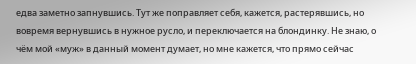едва заметно запнувшись. Тут же поправляет себя, кажется, растерявшись, но вовремя вернувшись в нужное русло, и переключается на блондинку. Не знаю, о чём мой «муж» в данный момент думает, но мне кажется, что прямо сейчас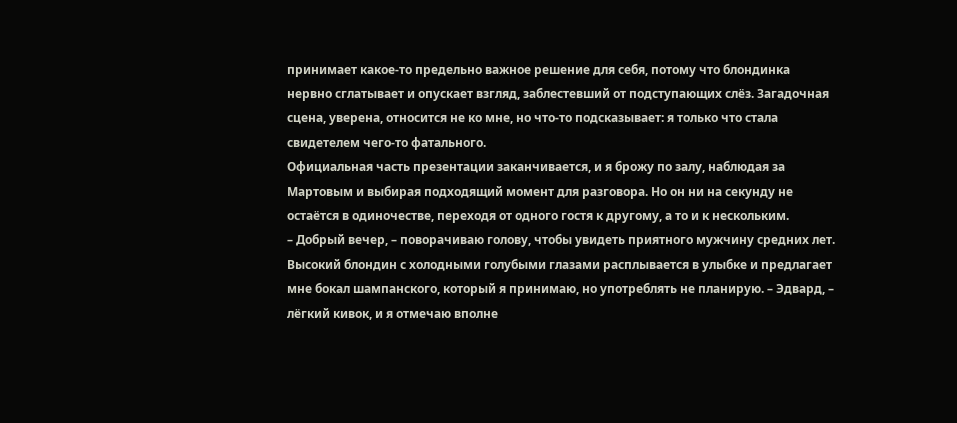принимает какое-то предельно важное решение для себя, потому что блондинка нервно сглатывает и опускает взгляд, заблестевший от подступающих слёз. Загадочная сцена, уверена, относится не ко мне, но что-то подсказывает: я только что стала свидетелем чего-то фатального.
Официальная часть презентации заканчивается, и я брожу по залу, наблюдая за Мартовым и выбирая подходящий момент для разговора. Но он ни на секунду не остаётся в одиночестве, переходя от одного гостя к другому, а то и к нескольким.
– Добрый вечер, – поворачиваю голову, чтобы увидеть приятного мужчину средних лет. Высокий блондин с холодными голубыми глазами расплывается в улыбке и предлагает мне бокал шампанского, который я принимаю, но употреблять не планирую. – Эдвард, – лёгкий кивок, и я отмечаю вполне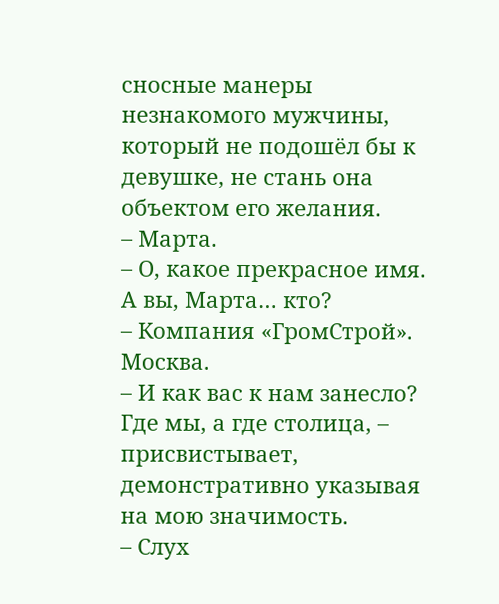сносные манеры незнакомого мужчины, который не подошёл бы к девушке, не стань она объектом его желания.
– Марта.
– О, какое прекрасное имя. А вы, Марта… кто?
– Компания «ГромСтрой». Москва.
– И как вас к нам занесло? Где мы, а где столица, – присвистывает, демонстративно указывая на мою значимость.
– Слух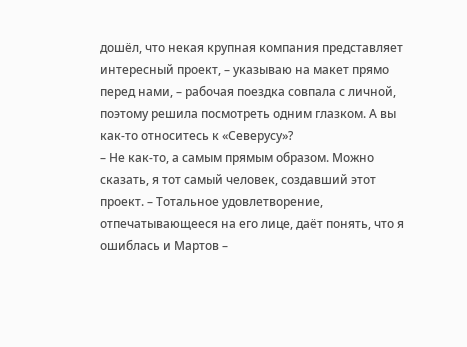дошёл, что некая крупная компания представляет интересный проект, – указываю на макет прямо перед нами, – рабочая поездка совпала с личной, поэтому решила посмотреть одним глазком. А вы как-то относитесь к «Северусу»?
– Не как-то, а самым прямым образом. Можно сказать, я тот самый человек, создавший этот проект. – Тотальное удовлетворение, отпечатывающееся на его лице, даёт понять, что я ошиблась и Мартов –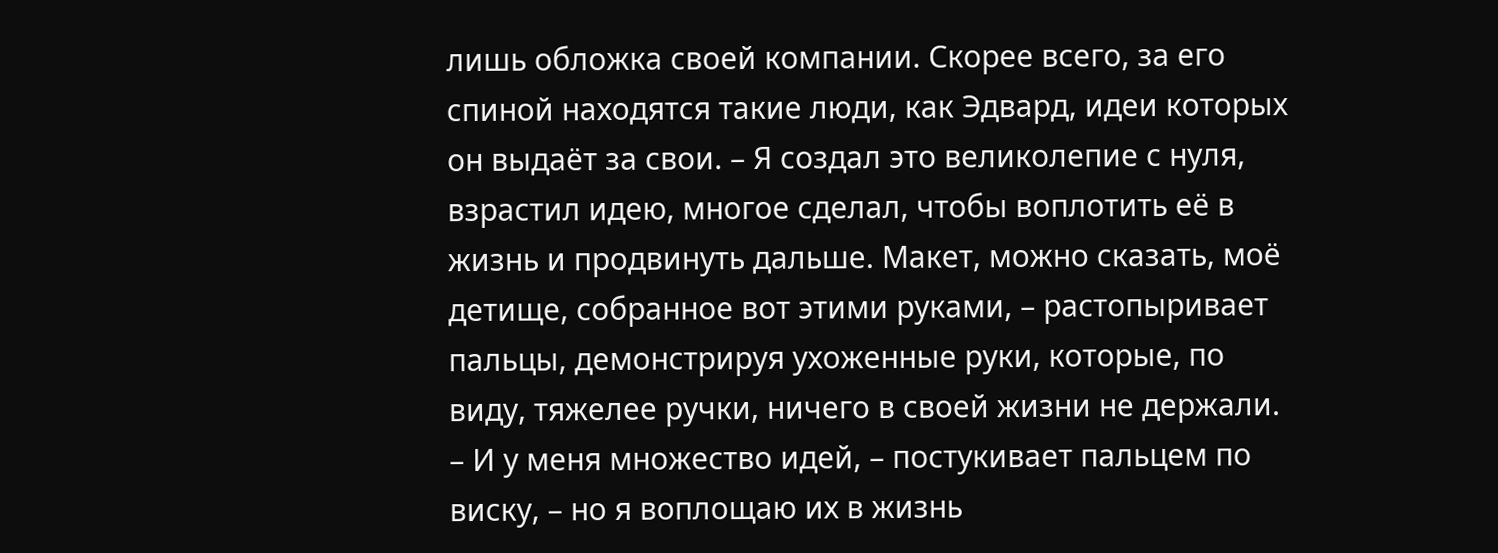лишь обложка своей компании. Скорее всего, за его спиной находятся такие люди, как Эдвард, идеи которых он выдаёт за свои. – Я создал это великолепие с нуля, взрастил идею, многое сделал, чтобы воплотить её в жизнь и продвинуть дальше. Макет, можно сказать, моё детище, собранное вот этими руками, – растопыривает пальцы, демонстрируя ухоженные руки, которые, по виду, тяжелее ручки, ничего в своей жизни не держали. – И у меня множество идей, – постукивает пальцем по виску, – но я воплощаю их в жизнь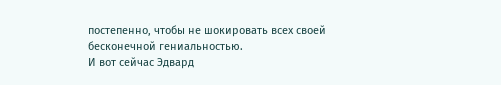постепенно, чтобы не шокировать всех своей бесконечной гениальностью.
И вот сейчас Эдвард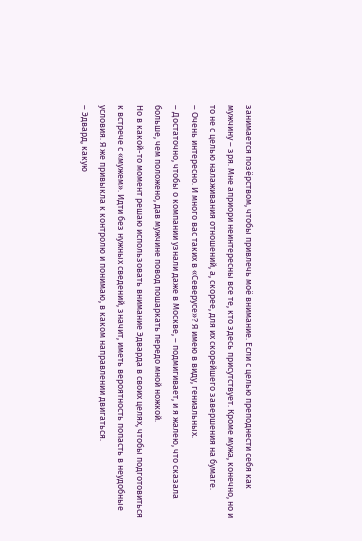занимается позёрством, чтобы привлечь моё внимание. Если с целью преподнести себя как мужчину – зря. Мне априори неинтересны все те, кто здесь присутствует. Кроме мужа, конечно, но и то не с целью налаживания отношений, а, скорее, для их скорейшего завершения на бумаге.
– Очень интересно. И много вас таких в «Северусе»? Я имею в виду, гениальных.
– Достаточно, чтобы о компании узнали даже в Москве, – подмигивает, и я жалею, что сказала больше, чем положено, дав мужчине повод пошаркать передо мной ножкой.
Но в какой-то момент решаю использовать внимание Эдварда в своих целях, чтобы подготовиться к встрече с «мужем». Идти без нужных сведений, значит, иметь вероятность попасть в неудобные условия. Я же привыкла к контролю и понимаю, в каком направлении двигаться.
– Эдвард, какую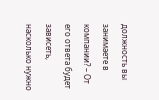должность вы занимаете в компании? – От его ответа будет зависеть, насколько нужно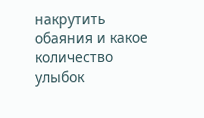накрутить обаяния и какое количество улыбок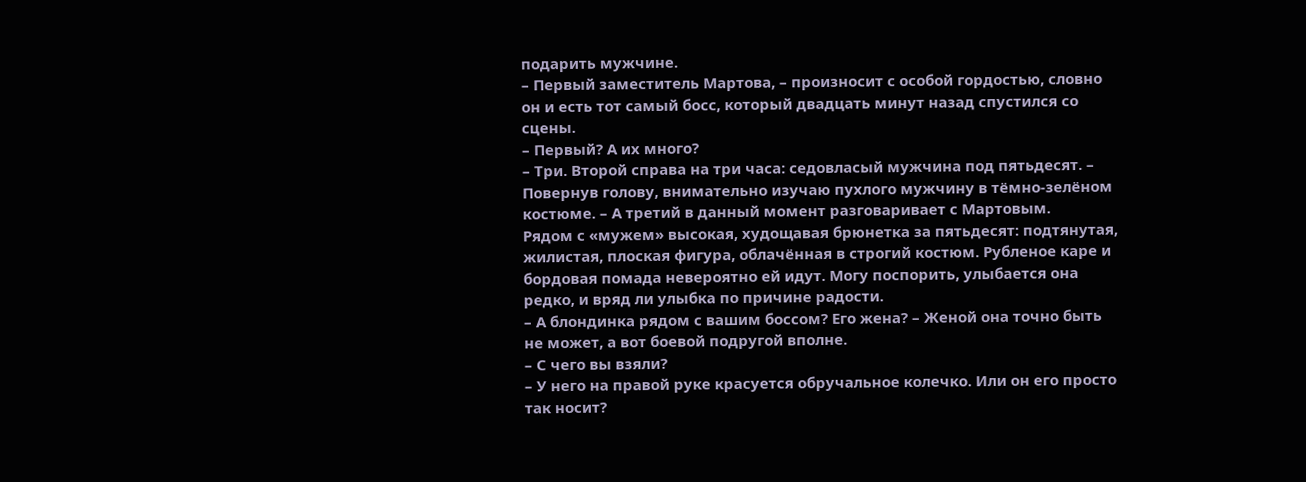подарить мужчине.
– Первый заместитель Мартова, – произносит с особой гордостью, словно он и есть тот самый босс, который двадцать минут назад спустился со сцены.
– Первый? А их много?
– Три. Второй справа на три часа: седовласый мужчина под пятьдесят. – Повернув голову, внимательно изучаю пухлого мужчину в тёмно-зелёном костюме. – А третий в данный момент разговаривает с Мартовым.
Рядом с «мужем» высокая, худощавая брюнетка за пятьдесят: подтянутая, жилистая, плоская фигура, облачённая в строгий костюм. Рубленое каре и бордовая помада невероятно ей идут. Могу поспорить, улыбается она редко, и вряд ли улыбка по причине радости.
– А блондинка рядом с вашим боссом? Его жена? – Женой она точно быть не может, а вот боевой подругой вполне.
– С чего вы взяли?
– У него на правой руке красуется обручальное колечко. Или он его просто так носит?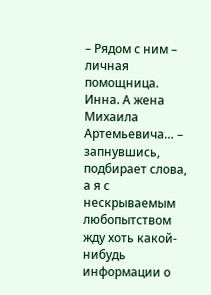– Рядом с ним – личная помощница. Инна. А жена Михаила Артемьевича… – запнувшись, подбирает слова, а я с нескрываемым любопытством жду хоть какой-нибудь информации о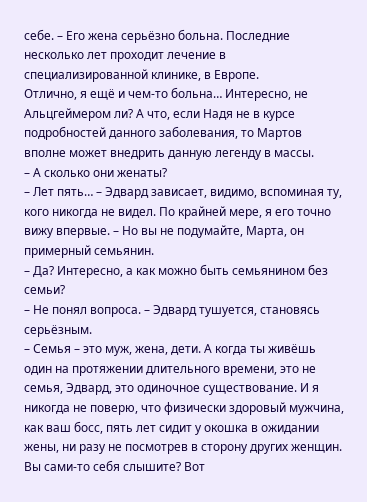себе. – Его жена серьёзно больна. Последние несколько лет проходит лечение в специализированной клинике, в Европе.
Отлично, я ещё и чем-то больна… Интересно, не Альцгеймером ли? А что, если Надя не в курсе подробностей данного заболевания, то Мартов вполне может внедрить данную легенду в массы.
– А сколько они женаты?
– Лет пять… – Эдвард зависает, видимо, вспоминая ту, кого никогда не видел. По крайней мере, я его точно вижу впервые. – Но вы не подумайте, Марта, он примерный семьянин.
– Да? Интересно, а как можно быть семьянином без семьи?
– Не понял вопроса. – Эдвард тушуется, становясь серьёзным.
– Семья – это муж, жена, дети. А когда ты живёшь один на протяжении длительного времени, это не семья, Эдвард, это одиночное существование. И я никогда не поверю, что физически здоровый мужчина, как ваш босс, пять лет сидит у окошка в ожидании жены, ни разу не посмотрев в сторону других женщин. Вы сами-то себя слышите? Вот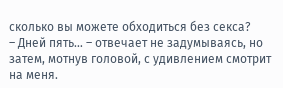сколько вы можете обходиться без секса?
– Дней пять… – отвечает не задумываясь, но затем, мотнув головой, с удивлением смотрит на меня.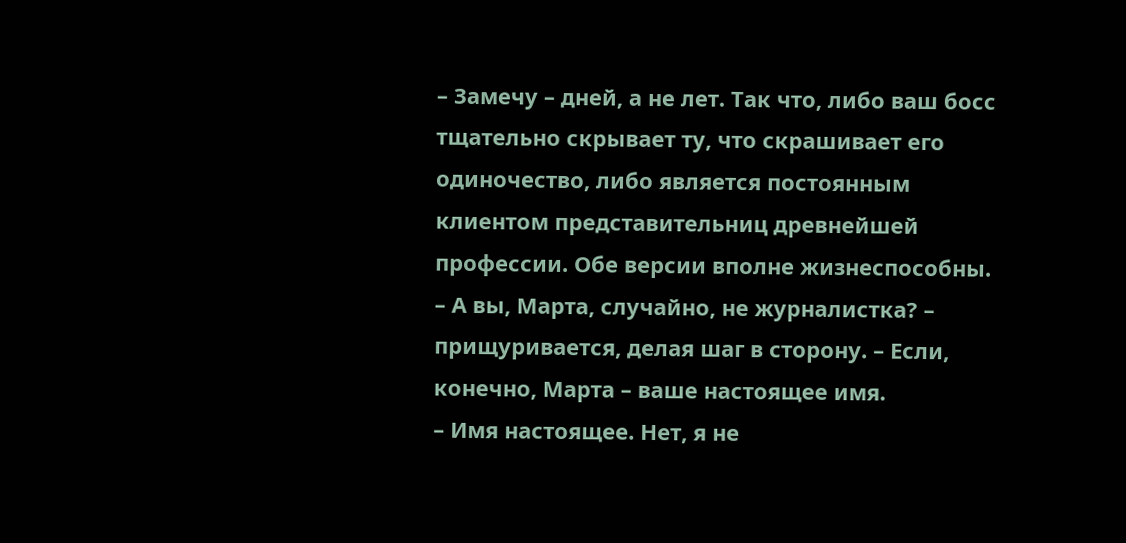– Замечу – дней, а не лет. Так что, либо ваш босс тщательно скрывает ту, что скрашивает его одиночество, либо является постоянным клиентом представительниц древнейшей профессии. Обе версии вполне жизнеспособны.
– А вы, Марта, случайно, не журналистка? – прищуривается, делая шаг в сторону. – Если, конечно, Марта – ваше настоящее имя.
– Имя настоящее. Нет, я не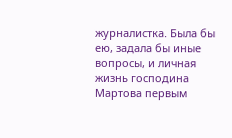журналистка. Была бы ею, задала бы иные вопросы, и личная жизнь господина Мартова первым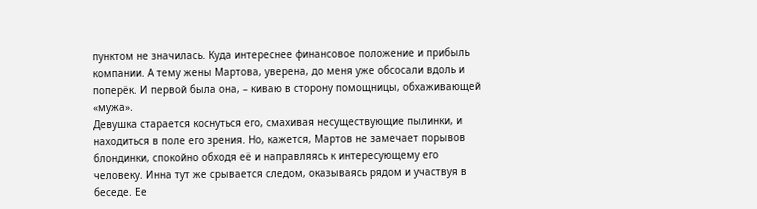пунктом не значилась. Куда интереснее финансовое положение и прибыль компании. А тему жены Мартова, уверена, до меня уже обсосали вдоль и поперёк. И первой была она, – киваю в сторону помощницы, обхаживающей «мужа».
Девушка старается коснуться его, смахивая несуществующие пылинки, и находиться в поле его зрения. Но, кажется, Мартов не замечает порывов блондинки, спокойно обходя её и направляясь к интересующему его человеку. Инна тут же срывается следом, оказываясь рядом и участвуя в беседе. Ее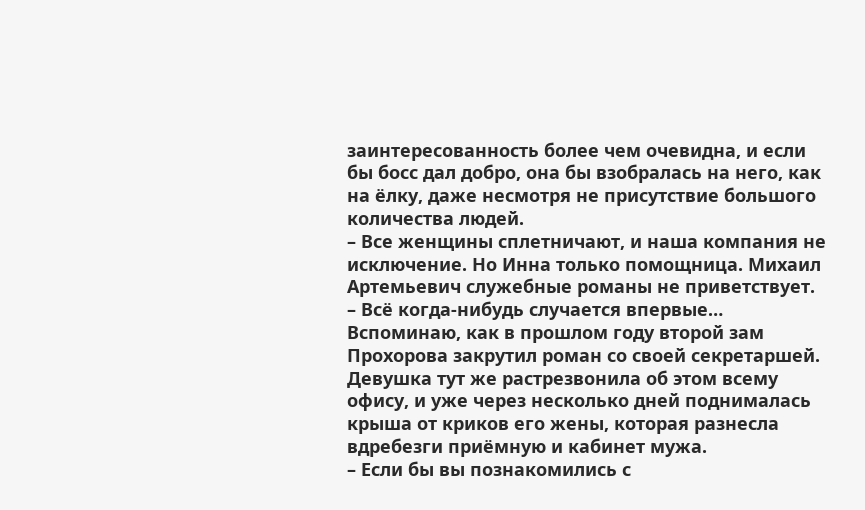заинтересованность более чем очевидна, и если бы босс дал добро, она бы взобралась на него, как на ёлку, даже несмотря не присутствие большого количества людей.
– Все женщины сплетничают, и наша компания не исключение. Но Инна только помощница. Михаил Артемьевич служебные романы не приветствует.
– Всё когда-нибудь случается впервые…
Вспоминаю, как в прошлом году второй зам Прохорова закрутил роман со своей секретаршей. Девушка тут же растрезвонила об этом всему офису, и уже через несколько дней поднималась крыша от криков его жены, которая разнесла вдребезги приёмную и кабинет мужа.
– Если бы вы познакомились с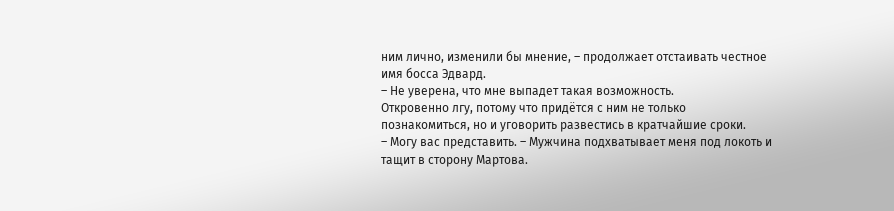ним лично, изменили бы мнение, – продолжает отстаивать честное имя босса Эдвард.
– Не уверена, что мне выпадет такая возможность.
Откровенно лгу, потому что придётся с ним не только познакомиться, но и уговорить развестись в кратчайшие сроки.
– Могу вас представить. – Мужчина подхватывает меня под локоть и тащит в сторону Мартова.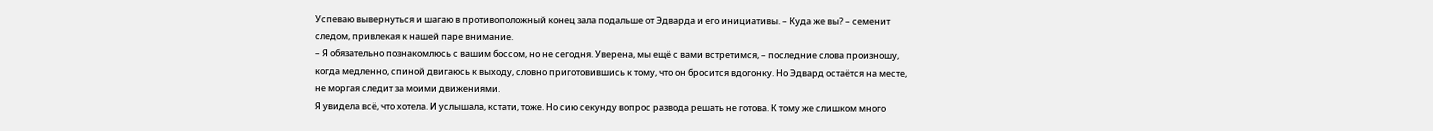Успеваю вывернуться и шагаю в противоположный конец зала подальше от Эдварда и его инициативы. – Куда же вы? – семенит следом, привлекая к нашей паре внимание.
– Я обязательно познакомлюсь с вашим боссом, но не сегодня. Уверена, мы ещё с вами встретимся, – последние слова произношу, когда медленно, спиной двигаюсь к выходу, словно приготовившись к тому, что он бросится вдогонку. Но Эдвард остаётся на месте, не моргая следит за моими движениями.
Я увидела всё, что хотела. И услышала, кстати, тоже. Но сию секунду вопрос развода решать не готова. К тому же слишком много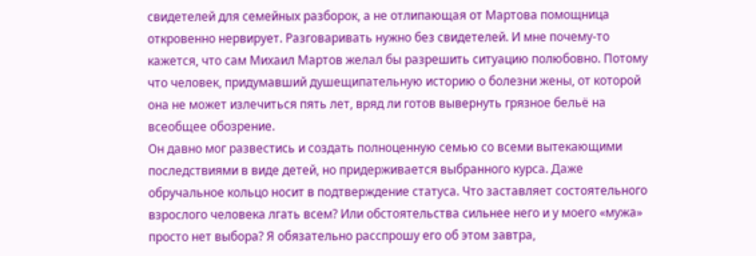свидетелей для семейных разборок, а не отлипающая от Мартова помощница откровенно нервирует. Разговаривать нужно без свидетелей. И мне почему-то кажется, что сам Михаил Мартов желал бы разрешить ситуацию полюбовно. Потому что человек, придумавший душещипательную историю о болезни жены, от которой она не может излечиться пять лет, вряд ли готов вывернуть грязное бельё на всеобщее обозрение.
Он давно мог развестись и создать полноценную семью со всеми вытекающими последствиями в виде детей, но придерживается выбранного курса. Даже обручальное кольцо носит в подтверждение статуса. Что заставляет состоятельного взрослого человека лгать всем? Или обстоятельства сильнее него и у моего «мужа» просто нет выбора? Я обязательно расспрошу его об этом завтра,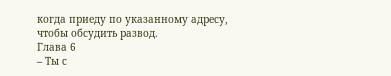когда приеду по указанному адресу, чтобы обсудить развод.
Глава 6
– Ты с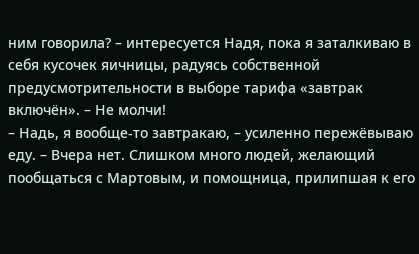ним говорила? – интересуется Надя, пока я заталкиваю в себя кусочек яичницы, радуясь собственной предусмотрительности в выборе тарифа «завтрак включён». – Не молчи!
– Надь, я вообще-то завтракаю, – усиленно пережёвываю еду. – Вчера нет. Слишком много людей, желающий пообщаться с Мартовым, и помощница, прилипшая к его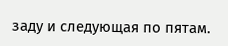заду и следующая по пятам.